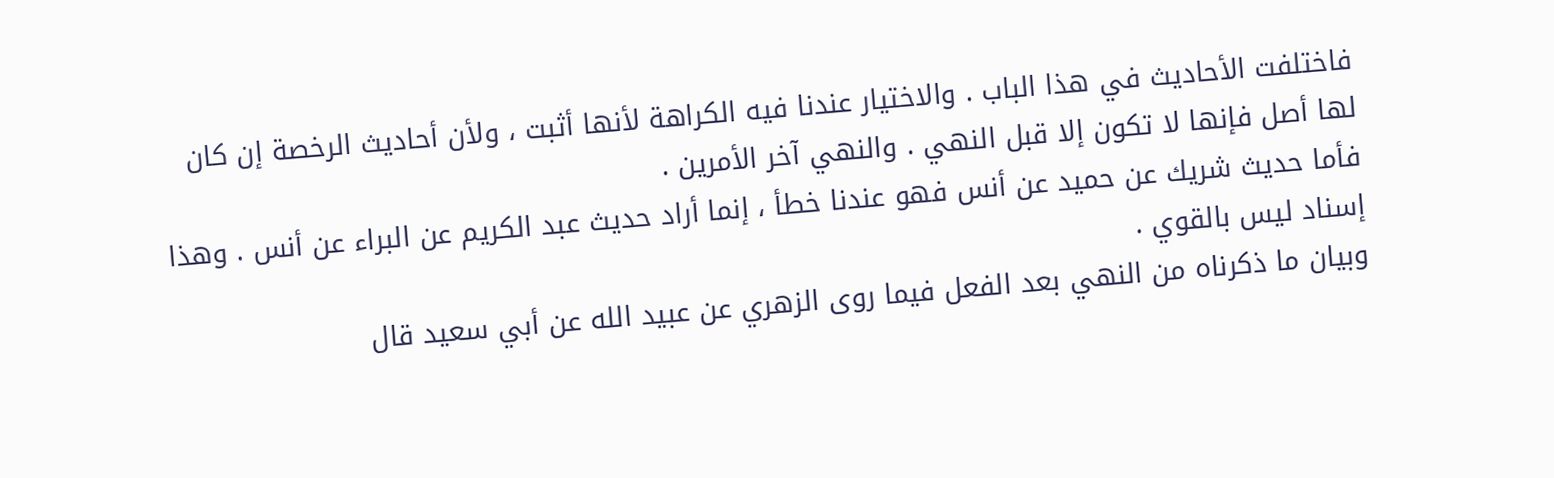فاختلفت الأحاديث في هذا الباب . والاختيار عندنا فيه الكراهة لأنها أثبت ، ولأن أحاديث الرخصة إن كان لها أصل فإنها لا تكون إلا قبل النهي . والنهي آخر الأمرين .
فأما حديث شريك عن حميد عن أنس فهو عندنا خطأ ، إنما أراد حديث عبد الكريم عن البراء عن أنس . وهذا إسناد ليس بالقوي .
وبيان ما ذكرناه من النهي بعد الفعل فيما روى الزهري عن عبيد الله عن أبي سعيد قال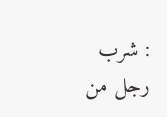: شرب رجل من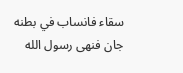سقاء فانساب في بطنه جان فنهى رسول الله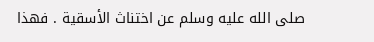صلى الله عليه وسلم عن اختناث الأسقية . فهذا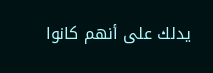يدلك على أنهم كانوا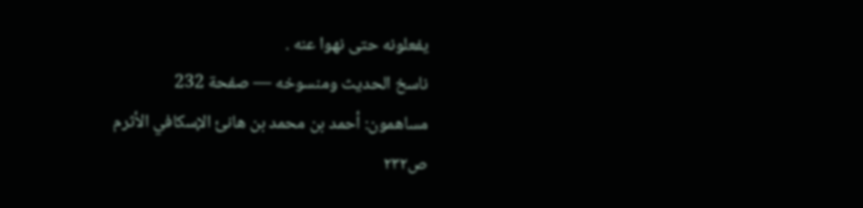يفعلونه حتى نهوا عنه .
ناسخ الحديث ومنسوخه — صفحة 232
مساهمون: أحمد بن محمد بن هانئ الإسكافي الأثرم
ص٢٣٢